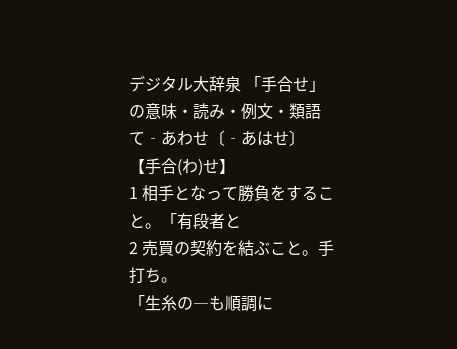デジタル大辞泉 「手合せ」の意味・読み・例文・類語
て‐あわせ〔‐あはせ〕【手合(わ)せ】
1 相手となって勝負をすること。「有段者と
2 売買の契約を結ぶこと。手打ち。
「生糸の―も順調に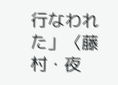行なわれた」〈藤村・夜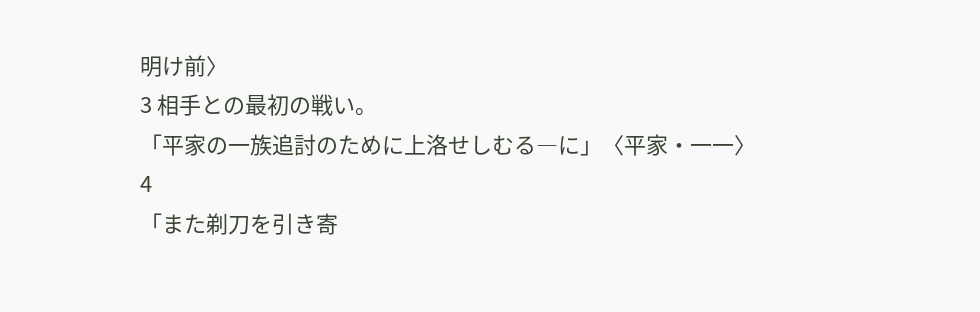明け前〉
3 相手との最初の戦い。
「平家の一族追討のために上洛せしむる―に」〈平家・一一〉
4
「また剃刀を引き寄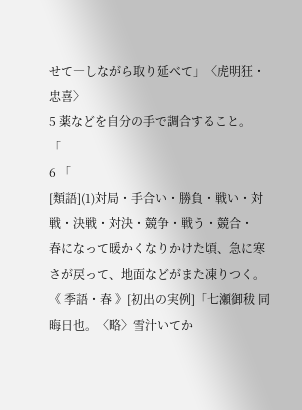せて―しながら取り延べて」〈虎明狂・忠喜〉
5 薬などを自分の手で調合すること。
「
6 「
[類語](1)対局・手合い・勝負・戦い・対戦・決戦・対決・競争・戦う・競合・
春になって暖かくなりかけた頃、急に寒さが戻って、地面などがまた凍りつく。《 季語・春 》[初出の実例]「七瀬御秡 同晦日也。〈略〉雪汁いてか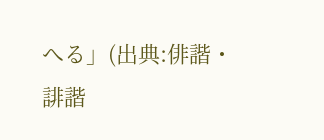へる」(出典:俳諧・誹諧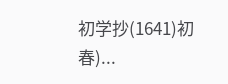初学抄(1641)初春)...